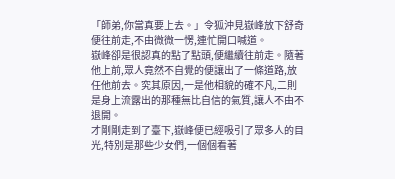「師弟,你當真要上去。」令狐沖見嶽峰放下舒奇便往前走,不由微微一愣,連忙開口喊道。
嶽峰卻是很認真的點了點頭,便繼續往前走。隨著他上前,眾人竟然不自覺的便讓出了一條道路,放任他前去。究其原因,一是他相貌的確不凡,二則是身上流露出的那種無比自信的氣質,讓人不由不退開。
才剛剛走到了臺下,嶽峰便已經吸引了眾多人的目光,特別是那些少女們,一個個看著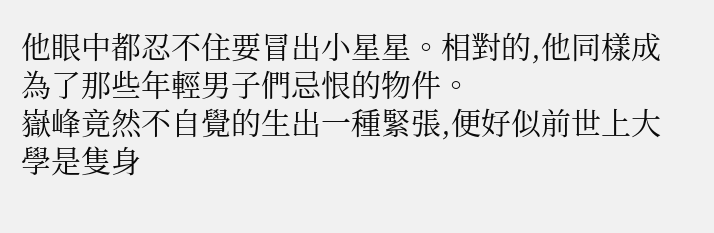他眼中都忍不住要冒出小星星。相對的,他同樣成為了那些年輕男子們忌恨的物件。
嶽峰竟然不自覺的生出一種緊張,便好似前世上大學是隻身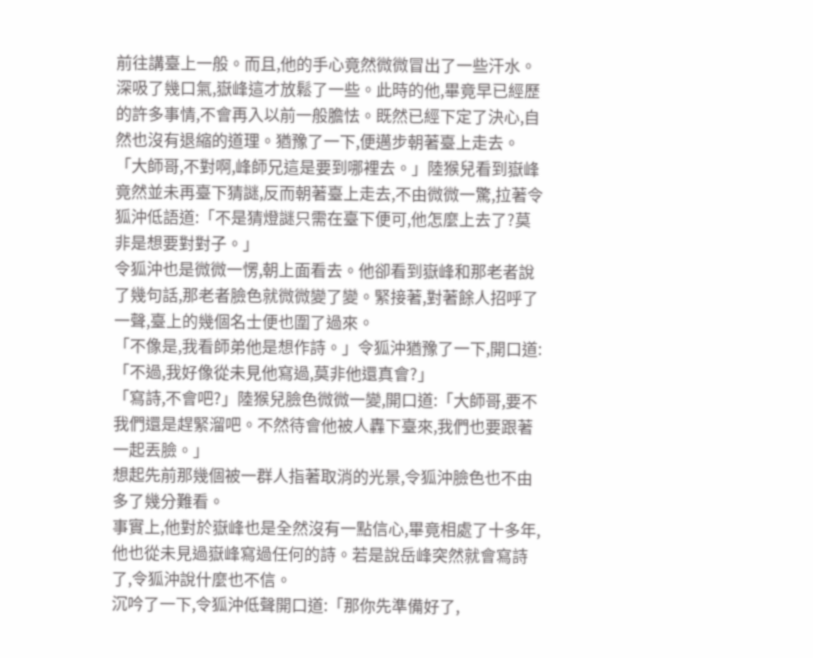前往講臺上一般。而且,他的手心竟然微微冒出了一些汗水。深吸了幾口氣,嶽峰這才放鬆了一些。此時的他,畢竟早已經歷的許多事情,不會再入以前一般膽怯。既然已經下定了決心,自然也沒有退縮的道理。猶豫了一下,便邁步朝著臺上走去。
「大師哥,不對啊,峰師兄這是要到哪裡去。」陸猴兒看到嶽峰竟然並未再臺下猜謎,反而朝著臺上走去,不由微微一驚,拉著令狐沖低語道:「不是猜燈謎只需在臺下便可,他怎麼上去了?莫非是想要對對子。」
令狐沖也是微微一愣,朝上面看去。他卻看到嶽峰和那老者說了幾句話,那老者臉色就微微變了變。緊接著,對著餘人招呼了一聲,臺上的幾個名士便也圍了過來。
「不像是,我看師弟他是想作詩。」令狐沖猶豫了一下,開口道:「不過,我好像從未見他寫過,莫非他還真會?」
「寫詩,不會吧?」陸猴兒臉色微微一變,開口道:「大師哥,要不我們還是趕緊溜吧。不然待會他被人轟下臺來,我們也要跟著一起丟臉。」
想起先前那幾個被一群人指著取消的光景,令狐沖臉色也不由多了幾分難看。
事實上,他對於嶽峰也是全然沒有一點信心,畢竟相處了十多年,他也從未見過嶽峰寫過任何的詩。若是說岳峰突然就會寫詩了,令狐沖說什麼也不信。
沉吟了一下,令狐沖低聲開口道:「那你先準備好了,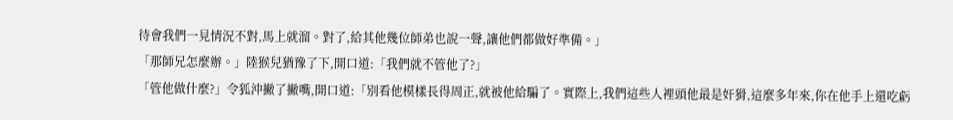待會我們一見情況不對,馬上就溜。對了,給其他幾位師弟也說一聲,讓他們都做好準備。」
「那師兄怎麼辦。」陸猴兒猶豫了下,開口道:「我們就不管他了?」
「管他做什麼?」令狐沖撇了撇嘴,開口道:「別看他模樣長得周正,就被他給騙了。實際上,我們這些人裡頭他最是奸猾,這麼多年來,你在他手上還吃虧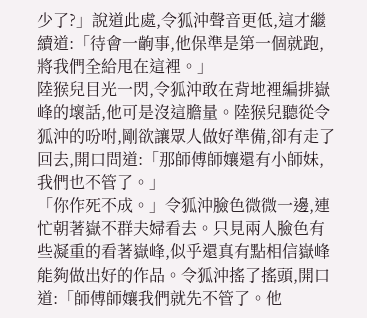少了?」說道此處,令狐沖聲音更低,這才繼續道:「待會一齣事,他保準是第一個就跑,將我們全給甩在這裡。」
陸猴兒目光一閃,令狐沖敢在背地裡編排嶽峰的壞話,他可是沒這膽量。陸猴兒聽從令狐沖的吩咐,剛欲讓眾人做好準備,卻有走了回去,開口問道:「那師傅師孃還有小師妹,我們也不管了。」
「你作死不成。」令狐沖臉色微微一邊,連忙朝著嶽不群夫婦看去。只見兩人臉色有些凝重的看著嶽峰,似乎還真有點相信嶽峰能夠做出好的作品。令狐沖搖了搖頭,開口道:「師傅師孃我們就先不管了。他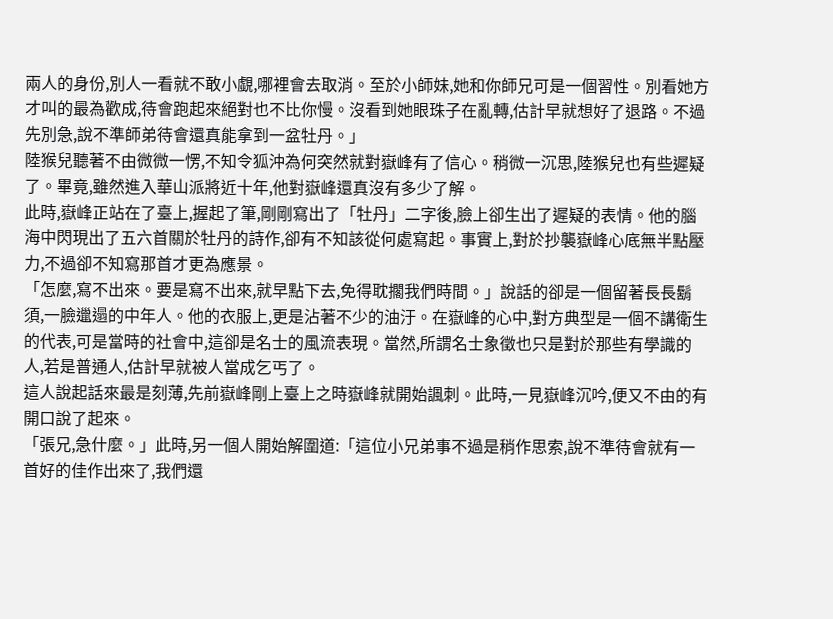兩人的身份,別人一看就不敢小覷,哪裡會去取消。至於小師妹,她和你師兄可是一個習性。別看她方才叫的最為歡成,待會跑起來絕對也不比你慢。沒看到她眼珠子在亂轉,估計早就想好了退路。不過先別急,說不準師弟待會還真能拿到一盆牡丹。」
陸猴兒聽著不由微微一愣,不知令狐沖為何突然就對嶽峰有了信心。稍微一沉思,陸猴兒也有些遲疑了。畢竟,雖然進入華山派將近十年,他對嶽峰還真沒有多少了解。
此時,嶽峰正站在了臺上,握起了筆,剛剛寫出了「牡丹」二字後,臉上卻生出了遲疑的表情。他的腦海中閃現出了五六首關於牡丹的詩作,卻有不知該從何處寫起。事實上,對於抄襲嶽峰心底無半點壓力,不過卻不知寫那首才更為應景。
「怎麼,寫不出來。要是寫不出來,就早點下去,免得耽擱我們時間。」說話的卻是一個留著長長鬍須,一臉邋遢的中年人。他的衣服上,更是沾著不少的油汙。在嶽峰的心中,對方典型是一個不講衛生的代表,可是當時的社會中,這卻是名士的風流表現。當然,所謂名士象徵也只是對於那些有學識的人,若是普通人,估計早就被人當成乞丐了。
這人說起話來最是刻薄,先前嶽峰剛上臺上之時嶽峰就開始諷刺。此時,一見嶽峰沉吟,便又不由的有開口說了起來。
「張兄,急什麼。」此時,另一個人開始解圍道:「這位小兄弟事不過是稍作思索,說不準待會就有一首好的佳作出來了,我們還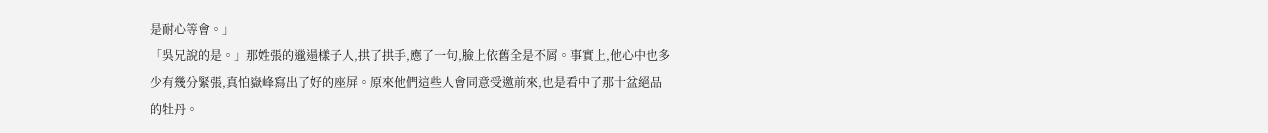是耐心等會。」
「吳兄說的是。」那姓張的邋遢樣子人,拱了拱手,應了一句,臉上依舊全是不屑。事實上,他心中也多少有幾分緊張,真怕嶽峰寫出了好的座屏。原來他們這些人會同意受邀前來,也是看中了那十盆絕品的牡丹。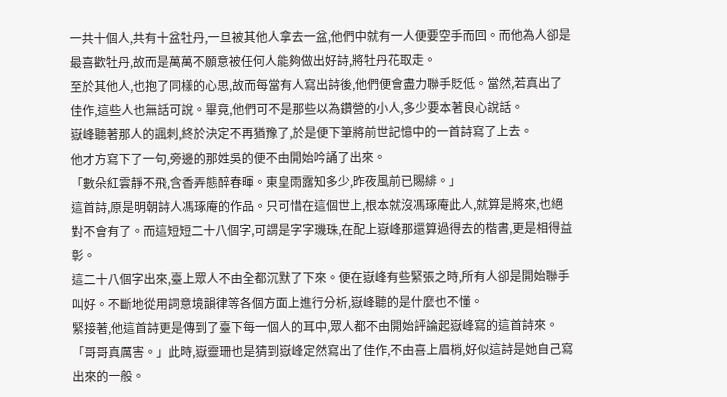一共十個人,共有十盆牡丹,一旦被其他人拿去一盆,他們中就有一人便要空手而回。而他為人卻是最喜歡牡丹,故而是萬萬不願意被任何人能夠做出好詩,將牡丹花取走。
至於其他人,也抱了同樣的心思,故而每當有人寫出詩後,他們便會盡力聯手貶低。當然,若真出了佳作,這些人也無話可說。畢竟,他們可不是那些以為鑽營的小人,多少要本著良心說話。
嶽峰聽著那人的諷刺,終於決定不再猶豫了,於是便下筆將前世記憶中的一首詩寫了上去。
他才方寫下了一句,旁邊的那姓吳的便不由開始吟誦了出來。
「數朵紅雲靜不飛,含香弄態醉春暉。東皇雨露知多少,昨夜風前已賜緋。」
這首詩,原是明朝詩人馮琢庵的作品。只可惜在這個世上,根本就沒馮琢庵此人,就算是將來,也絕對不會有了。而這短短二十八個字,可謂是字字璣珠,在配上嶽峰那還算過得去的楷書,更是相得益彰。
這二十八個字出來,臺上眾人不由全都沉默了下來。便在嶽峰有些緊張之時,所有人卻是開始聯手叫好。不斷地從用詞意境韻律等各個方面上進行分析,嶽峰聽的是什麼也不懂。
緊接著,他這首詩更是傳到了臺下每一個人的耳中,眾人都不由開始評論起嶽峰寫的這首詩來。
「哥哥真厲害。」此時,嶽靈珊也是猜到嶽峰定然寫出了佳作,不由喜上眉梢,好似這詩是她自己寫出來的一般。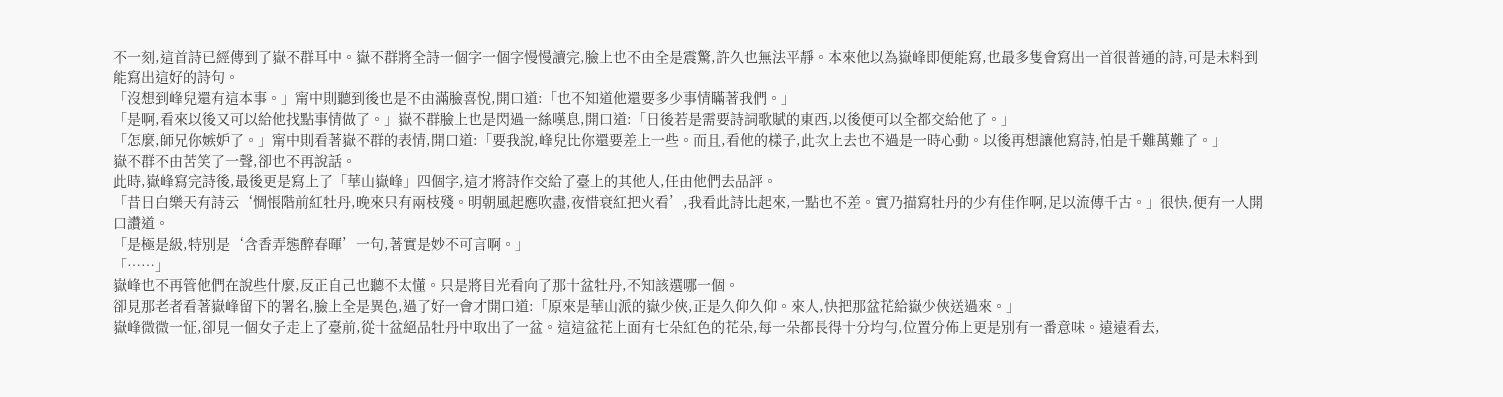不一刻,這首詩已經傳到了嶽不群耳中。嶽不群將全詩一個字一個字慢慢讀完,臉上也不由全是震驚,許久也無法平靜。本來他以為嶽峰即便能寫,也最多隻會寫出一首很普通的詩,可是未料到能寫出這好的詩句。
「沒想到峰兒還有這本事。」甯中則聽到後也是不由滿臉喜悅,開口道:「也不知道他還要多少事情瞞著我們。」
「是啊,看來以後又可以給他找點事情做了。」嶽不群臉上也是閃過一絲嘆息,開口道:「日後若是需要詩詞歌賦的東西,以後便可以全都交給他了。」
「怎麼,師兄你嫉妒了。」甯中則看著嶽不群的表情,開口道:「要我說,峰兒比你還要差上一些。而且,看他的樣子,此次上去也不過是一時心動。以後再想讓他寫詩,怕是千難萬難了。」
嶽不群不由苦笑了一聲,卻也不再說話。
此時,嶽峰寫完詩後,最後更是寫上了「華山嶽峰」四個字,這才將詩作交給了臺上的其他人,任由他們去品評。
「昔日白樂天有詩云‘惆悵階前紅牡丹,晚來只有兩枝殘。明朝風起應吹盡,夜惜衰紅把火看’,我看此詩比起來,一點也不差。實乃描寫牡丹的少有佳作啊,足以流傳千古。」很快,便有一人開口讚道。
「是極是級,特別是‘含香弄態醉春暉’一句,著實是妙不可言啊。」
「……」
嶽峰也不再管他們在說些什麼,反正自己也聽不太懂。只是將目光看向了那十盆牡丹,不知該選哪一個。
卻見那老者看著嶽峰留下的署名,臉上全是異色,過了好一會才開口道:「原來是華山派的嶽少俠,正是久仰久仰。來人,快把那盆花給嶽少俠送過來。」
嶽峰微微一怔,卻見一個女子走上了臺前,從十盆絕品牡丹中取出了一盆。這這盆花上面有七朵紅色的花朵,每一朵都長得十分均勻,位置分佈上更是別有一番意味。遠遠看去,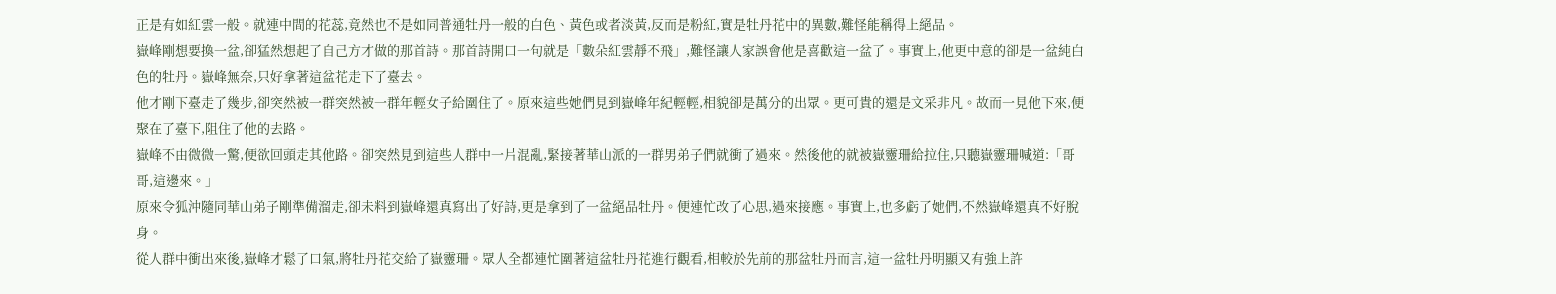正是有如紅雲一般。就連中間的花蕊,竟然也不是如同普通牡丹一般的白色、黃色或者淡黃,反而是粉紅,實是牡丹花中的異數,難怪能稱得上絕品。
嶽峰剛想要換一盆,卻猛然想起了自己方才做的那首詩。那首詩開口一句就是「數朵紅雲靜不飛」,難怪讓人家誤會他是喜歡這一盆了。事實上,他更中意的卻是一盆純白色的牡丹。嶽峰無奈,只好拿著這盆花走下了臺去。
他才剛下臺走了幾步,卻突然被一群突然被一群年輕女子給圍住了。原來這些她們見到嶽峰年紀輕輕,相貌卻是萬分的出眾。更可貴的還是文采非凡。故而一見他下來,便聚在了臺下,阻住了他的去路。
嶽峰不由微微一驚,便欲回頭走其他路。卻突然見到這些人群中一片混亂,緊接著華山派的一群男弟子們就衝了過來。然後他的就被嶽靈珊給拉住,只聽嶽靈珊喊道:「哥哥,這邊來。」
原來令狐沖隨同華山弟子剛準備溜走,卻未料到嶽峰還真寫出了好詩,更是拿到了一盆絕品牡丹。便連忙改了心思,過來接應。事實上,也多虧了她們,不然嶽峰還真不好脫身。
從人群中衝出來後,嶽峰才鬆了口氣,將牡丹花交給了嶽靈珊。眾人全都連忙圍著這盆牡丹花進行觀看,相較於先前的那盆牡丹而言,這一盆牡丹明顯又有強上許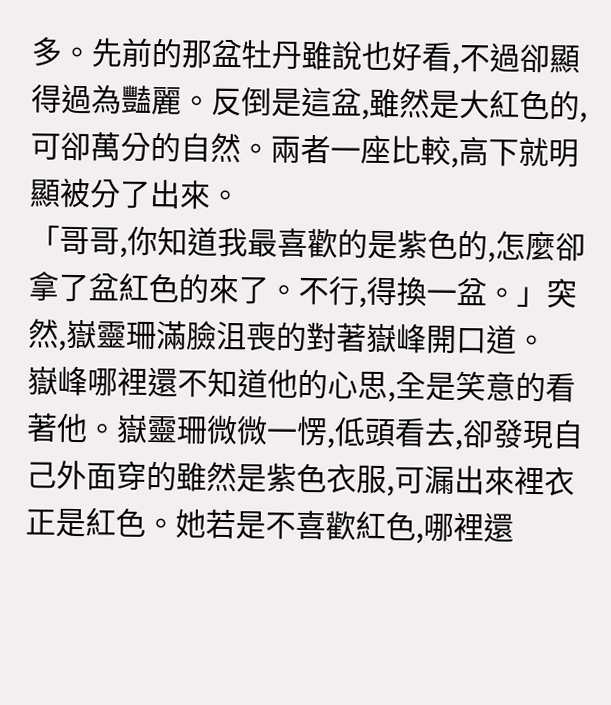多。先前的那盆牡丹雖說也好看,不過卻顯得過為豔麗。反倒是這盆,雖然是大紅色的,可卻萬分的自然。兩者一座比較,高下就明顯被分了出來。
「哥哥,你知道我最喜歡的是紫色的,怎麼卻拿了盆紅色的來了。不行,得換一盆。」突然,嶽靈珊滿臉沮喪的對著嶽峰開口道。
嶽峰哪裡還不知道他的心思,全是笑意的看著他。嶽靈珊微微一愣,低頭看去,卻發現自己外面穿的雖然是紫色衣服,可漏出來裡衣正是紅色。她若是不喜歡紅色,哪裡還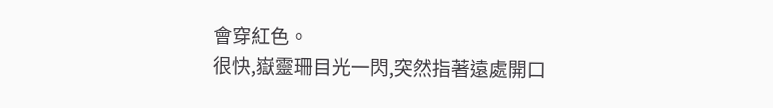會穿紅色。
很快,嶽靈珊目光一閃,突然指著遠處開口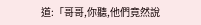道:「哥哥,你聽,他們竟然說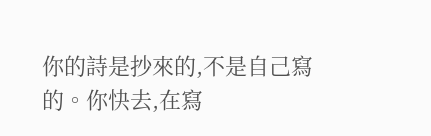你的詩是抄來的,不是自己寫的。你快去,在寫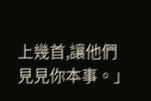上幾首,讓他們見見你本事。」